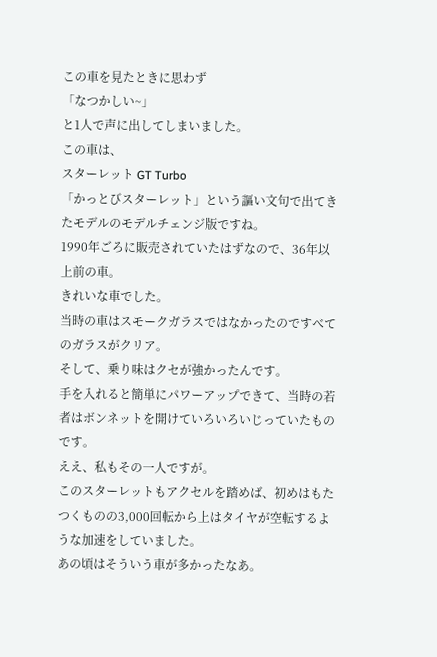この車を見たときに思わず
「なつかしい~」
と1人で声に出してしまいました。
この車は、
スターレット GT Turbo
「かっとびスターレット」という謳い文句で出てきたモデルのモデルチェンジ版ですね。
1990年ごろに販売されていたはずなので、36年以上前の車。
きれいな車でした。
当時の車はスモークガラスではなかったのですべてのガラスがクリア。
そして、乗り味はクセが強かったんです。
手を入れると簡単にパワーアップできて、当時の若者はボンネットを開けていろいろいじっていたものです。
ええ、私もその一人ですが。
このスターレットもアクセルを踏めば、初めはもたつくものの3,000回転から上はタイヤが空転するような加速をしていました。
あの頃はそういう車が多かったなあ。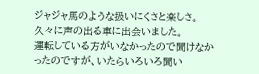ジャジャ馬のような扱いにくさと楽しさ。
久々に声の出る車に出会いました。
運転している方がいなかったので聞けなかったのですが、いたらいろいろ聞い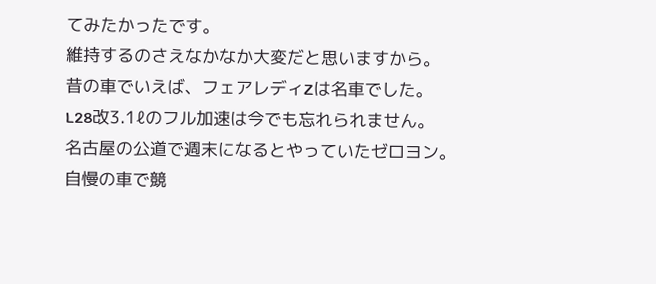てみたかったです。
維持するのさえなかなか大変だと思いますから。
昔の車でいえば、フェアレディZは名車でした。
L28改3.1ℓのフル加速は今でも忘れられません。
名古屋の公道で週末になるとやっていたゼロヨン。
自慢の車で競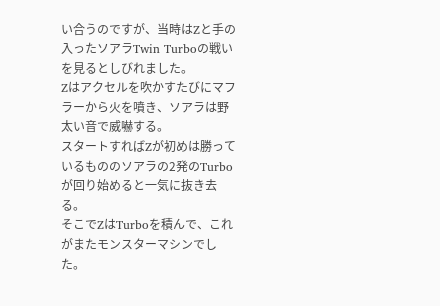い合うのですが、当時はZと手の入ったソアラTwin Turboの戦いを見るとしびれました。
Zはアクセルを吹かすたびにマフラーから火を噴き、ソアラは野太い音で威嚇する。
スタートすればZが初めは勝っているもののソアラの2発のTurboが回り始めると一気に抜き去る。
そこでZはTurboを積んで、これがまたモンスターマシンでした。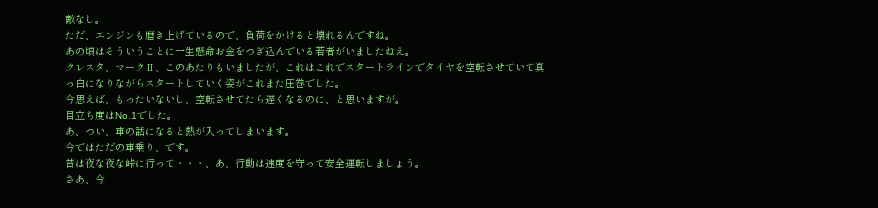敵なし。
ただ、エンジンも磨き上げているので、負荷をかけると壊れるんですね。
あの頃はそういうことに一生懸命お金をつぎ込んでいる若者がいましたねえ。
クレスタ、マークⅡ、このあたりもいましたが、これはこれでスタートラインでタイヤを空転させていて真っ白になりながらスタートしていく姿がこれまた圧巻でした。
今思えば、もったいないし、空転させてたら遅くなるのに、と思いますが。
目立ち度はNo.1でした。
あ、つい、車の話になると熱が入ってしまいます。
今ではただの車乗り、です。
昔は夜な夜な峠に行って・・・、あ、行動は速度を守って安全運転しましょう。
さあ、今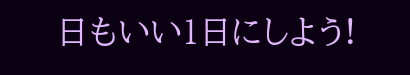日もいい1日にしよう!